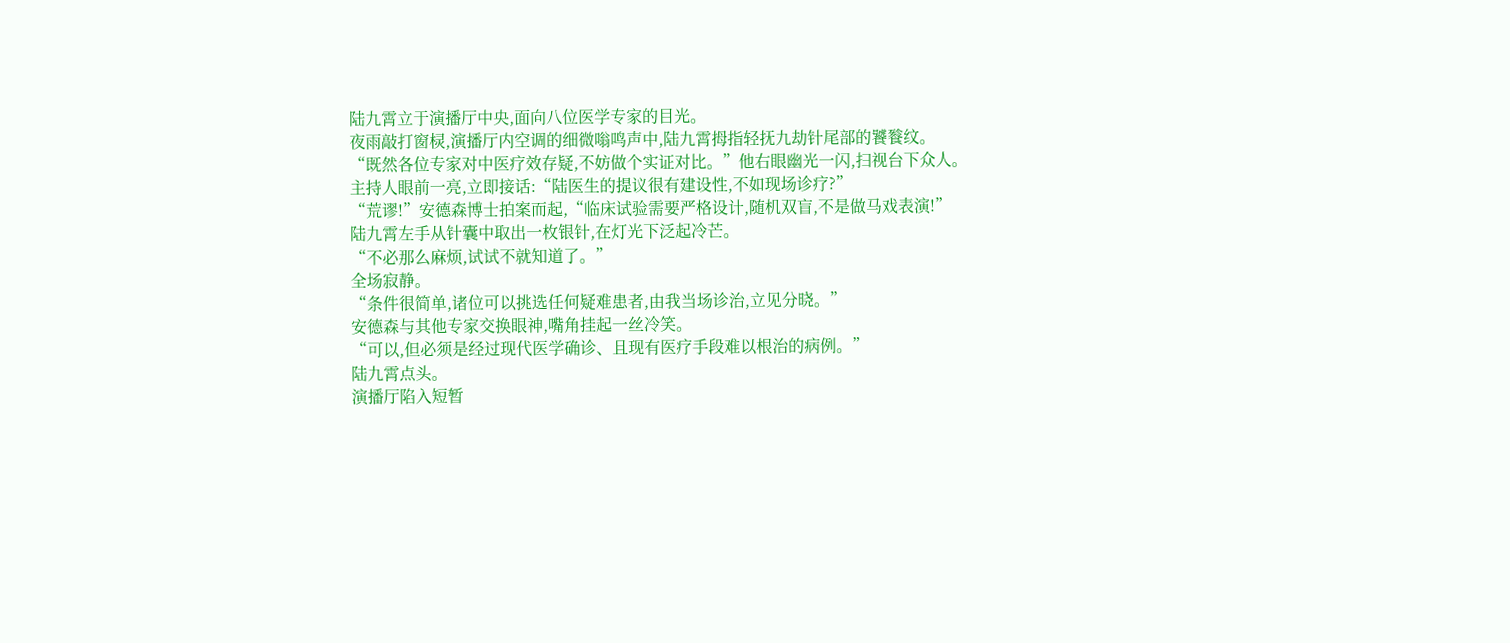陆九霄立于演播厅中央,面向八位医学专家的目光。
夜雨敲打窗棂,演播厅内空调的细微嗡鸣声中,陆九霄拇指轻抚九劫针尾部的饕餮纹。
“既然各位专家对中医疗效存疑,不妨做个实证对比。”他右眼幽光一闪,扫视台下众人。
主持人眼前一亮,立即接话:“陆医生的提议很有建设性,不如现场诊疗?”
“荒谬!”安德森博士拍案而起,“临床试验需要严格设计,随机双盲,不是做马戏表演!”
陆九霄左手从针囊中取出一枚银针,在灯光下泛起冷芒。
“不必那么麻烦,试试不就知道了。”
全场寂静。
“条件很简单,诸位可以挑选任何疑难患者,由我当场诊治,立见分晓。”
安德森与其他专家交换眼神,嘴角挂起一丝冷笑。
“可以,但必须是经过现代医学确诊、且现有医疗手段难以根治的病例。”
陆九霄点头。
演播厅陷入短暂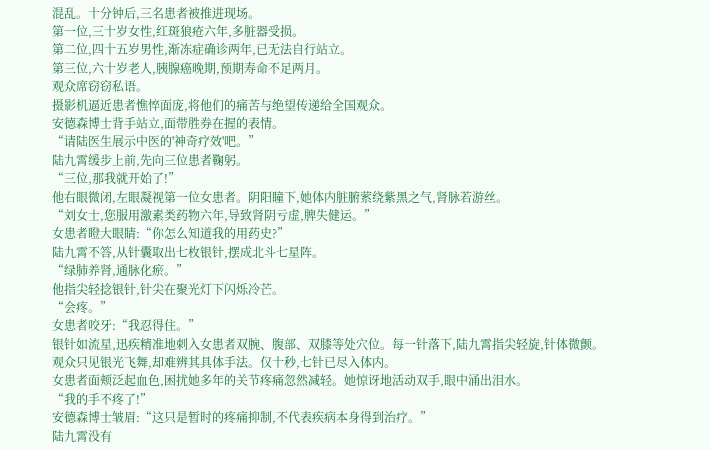混乱。十分钟后,三名患者被推进现场。
第一位,三十岁女性,红斑狼疮六年,多脏器受损。
第二位,四十五岁男性,渐冻症确诊两年,已无法自行站立。
第三位,六十岁老人,胰腺癌晚期,预期寿命不足两月。
观众席窃窃私语。
摄影机逼近患者憔悴面庞,将他们的痛苦与绝望传递给全国观众。
安德森博士背手站立,面带胜券在握的表情。
“请陆医生展示中医的'神奇疗效'吧。”
陆九霄缓步上前,先向三位患者鞠躬。
“三位,那我就开始了!”
他右眼微闭,左眼凝视第一位女患者。阴阳瞳下,她体内脏腑萦绕紫黑之气,肾脉若游丝。
“刘女士,您服用激素类药物六年,导致肾阴亏虚,脾失健运。”
女患者瞪大眼睛:“你怎么知道我的用药史?”
陆九霄不答,从针囊取出七枚银针,摆成北斗七星阵。
“绿肺养肾,通脉化瘀。”
他指尖轻捻银针,针尖在聚光灯下闪烁冷芒。
“会疼。”
女患者咬牙:“我忍得住。”
银针如流星,迅疾精准地刺入女患者双腕、腹部、双膝等处穴位。每一针落下,陆九霄指尖轻旋,针体微颤。
观众只见银光飞舞,却难辨其具体手法。仅十秒,七针已尽入体内。
女患者面颊泛起血色,困扰她多年的关节疼痛忽然减轻。她惊讶地活动双手,眼中涌出泪水。
“我的手不疼了!”
安德森博士皱眉:“这只是暂时的疼痛抑制,不代表疾病本身得到治疗。”
陆九霄没有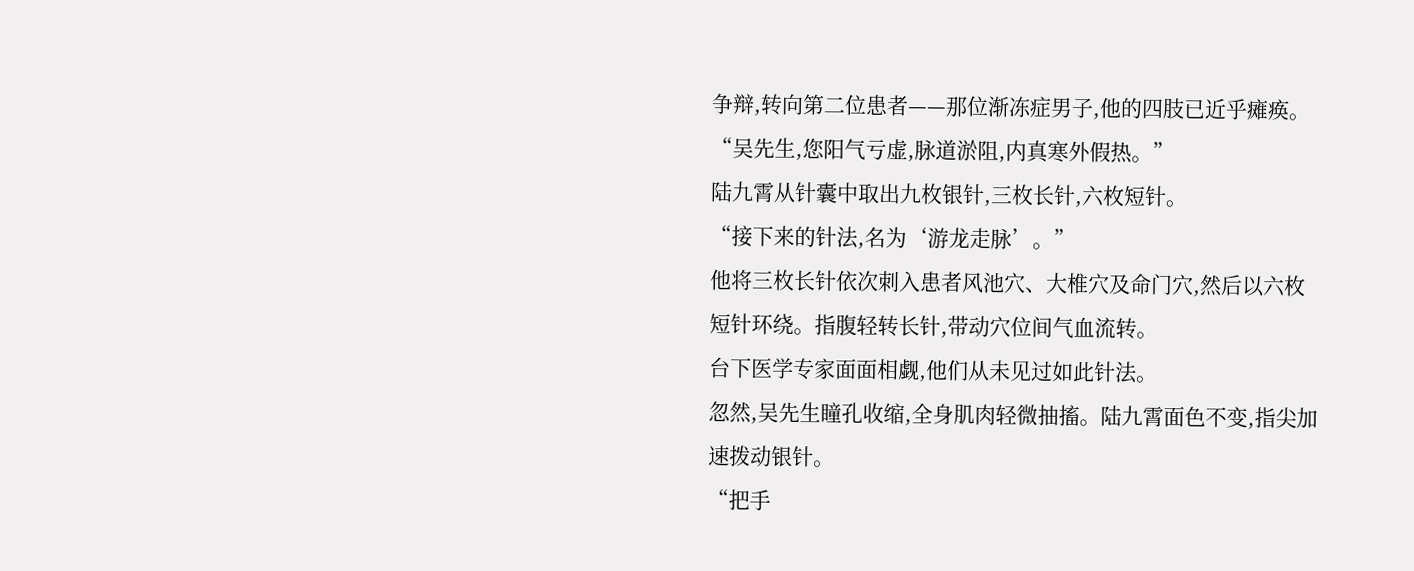争辩,转向第二位患者——那位渐冻症男子,他的四肢已近乎瘫痪。
“吴先生,您阳气亏虚,脉道淤阻,内真寒外假热。”
陆九霄从针囊中取出九枚银针,三枚长针,六枚短针。
“接下来的针法,名为‘游龙走脉’。”
他将三枚长针依次刺入患者风池穴、大椎穴及命门穴,然后以六枚短针环绕。指腹轻转长针,带动穴位间气血流转。
台下医学专家面面相觑,他们从未见过如此针法。
忽然,吴先生瞳孔收缩,全身肌肉轻微抽搐。陆九霄面色不变,指尖加速拨动银针。
“把手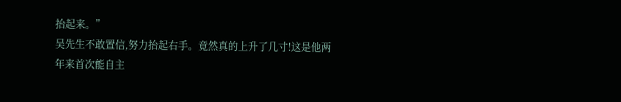抬起来。”
吴先生不敢置信,努力抬起右手。竟然真的上升了几寸!这是他两年来首次能自主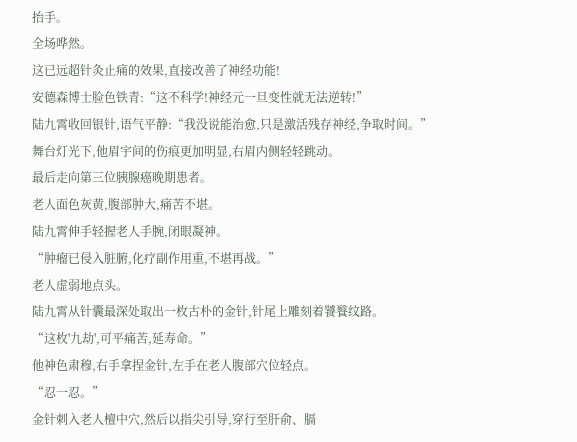抬手。
全场哗然。
这已远超针灸止痛的效果,直接改善了神经功能!
安德森博士脸色铁青:“这不科学!神经元一旦变性就无法逆转!”
陆九霄收回银针,语气平静:“我没说能治愈,只是激活残存神经,争取时间。”
舞台灯光下,他眉宇间的伤痕更加明显,右眉内侧轻轻跳动。
最后走向第三位胰腺癌晚期患者。
老人面色灰黄,腹部肿大,痛苦不堪。
陆九霄伸手轻握老人手腕,闭眼凝神。
“肿瘤已侵入脏腑,化疗副作用重,不堪再战。”
老人虚弱地点头。
陆九霄从针囊最深处取出一枚古朴的金针,针尾上雕刻着饕餮纹路。
“这枚'九劫',可平痛苦,延寿命。”
他神色肃穆,右手拿捏金针,左手在老人腹部穴位轻点。
“忍一忍。”
金针刺入老人檀中穴,然后以指尖引导,穿行至肝俞、膈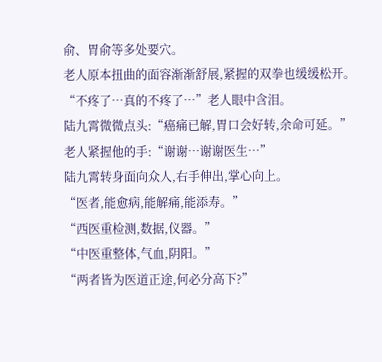俞、胃俞等多处要穴。
老人原本扭曲的面容渐渐舒展,紧握的双拳也缓缓松开。
“不疼了…真的不疼了…”老人眼中含泪。
陆九霄微微点头:“癌痛已解,胃口会好转,余命可延。”
老人紧握他的手:“谢谢…谢谢医生…”
陆九霄转身面向众人,右手伸出,掌心向上。
“医者,能愈病,能解痛,能添寿。”
“西医重检测,数据,仪器。”
“中医重整体,气血,阴阳。”
“两者皆为医道正途,何必分高下?”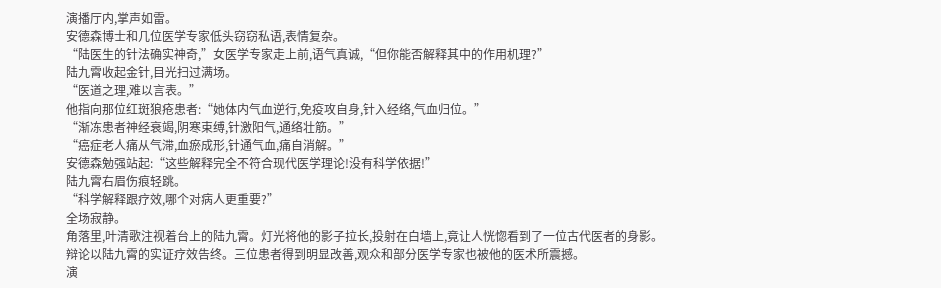演播厅内,掌声如雷。
安德森博士和几位医学专家低头窃窃私语,表情复杂。
“陆医生的针法确实神奇,”女医学专家走上前,语气真诚,“但你能否解释其中的作用机理?”
陆九霄收起金针,目光扫过满场。
“医道之理,难以言表。”
他指向那位红斑狼疮患者:“她体内气血逆行,免疫攻自身,针入经络,气血归位。”
“渐冻患者神经衰竭,阴寒束缚,针激阳气,通络壮筋。”
“癌症老人痛从气滞,血瘀成形,针通气血,痛自消解。”
安德森勉强站起:“这些解释完全不符合现代医学理论!没有科学依据!”
陆九霄右眉伤痕轻跳。
“科学解释跟疗效,哪个对病人更重要?”
全场寂静。
角落里,叶清歌注视着台上的陆九霄。灯光将他的影子拉长,投射在白墙上,竟让人恍惚看到了一位古代医者的身影。
辩论以陆九霄的实证疗效告终。三位患者得到明显改善,观众和部分医学专家也被他的医术所震撼。
演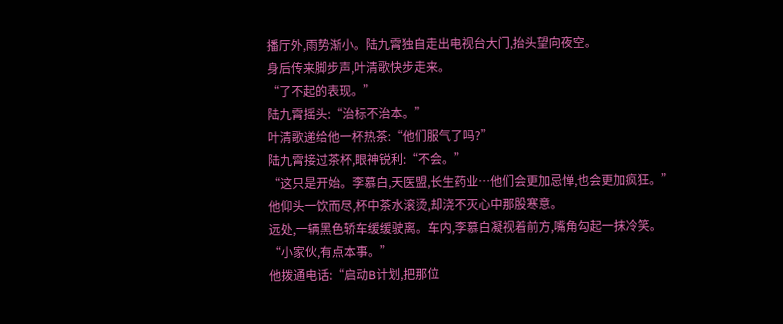播厅外,雨势渐小。陆九霄独自走出电视台大门,抬头望向夜空。
身后传来脚步声,叶清歌快步走来。
“了不起的表现。”
陆九霄摇头:“治标不治本。”
叶清歌递给他一杯热茶:“他们服气了吗?”
陆九霄接过茶杯,眼神锐利:“不会。”
“这只是开始。李慕白,天医盟,长生药业…他们会更加忌惮,也会更加疯狂。”
他仰头一饮而尽,杯中茶水滚烫,却浇不灭心中那股寒意。
远处,一辆黑色轿车缓缓驶离。车内,李慕白凝视着前方,嘴角勾起一抹冷笑。
“小家伙,有点本事。”
他拨通电话:“启动B计划,把那位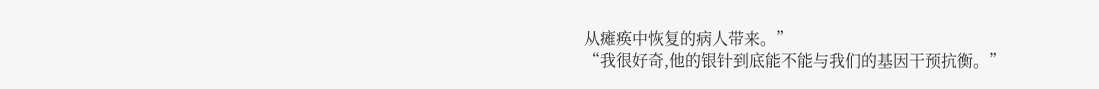从瘫痪中恢复的病人带来。”
“我很好奇,他的银针到底能不能与我们的基因干预抗衡。”